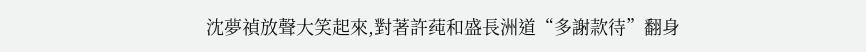沈夢禎放聲大笑起來,對著許莼和盛長洲道“多謝款待”翻身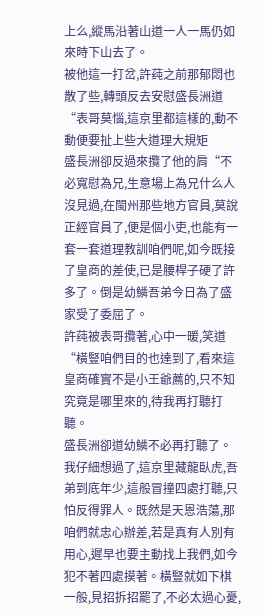上么,縱馬沿著山道一人一馬仍如來時下山去了。
被他這一打岔,許莼之前那郁悶也散了些,轉頭反去安慰盛長洲道“表哥莫惱,這京里都這樣的,動不動便要扯上些大道理大規矩
盛長洲卻反過來攬了他的肩“不必寬慰為兄,生意場上為兄什么人沒見過,在閩州那些地方官員,莫說正經官員了,便是個小吏,也能有一套一套道理教訓咱們呢,如今既接了皇商的差使,已是腰桿子硬了許多了。倒是幼鱗吾弟今日為了盛家受了委屈了。
許莼被表哥攬著,心中一暖,笑道“橫豎咱們目的也達到了,看來這皇商確實不是小王爺薦的,只不知究竟是哪里來的,待我再打聽打聽。
盛長洲卻道幼鱗不必再打聽了。我仔細想過了,這京里藏龍臥虎,吾弟到底年少,這般冒撞四處打聽,只怕反得罪人。既然是天恩浩蕩,那咱們就忠心辦差,若是真有人別有用心,遲早也要主動找上我們,如今犯不著四處摸著。橫豎就如下棋一般,見招拆招罷了,不必太過心憂,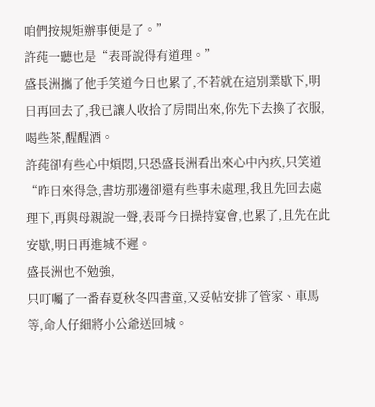咱們按規矩辦事便是了。”
許莼一聽也是“表哥說得有道理。”
盛長洲攜了他手笑道今日也累了,不若就在這別業歇下,明日再回去了,我已讓人收拾了房間出來,你先下去換了衣服,喝些茶,醒醒酒。
許莼卻有些心中煩悶,只恐盛長洲看出來心中內疚,只笑道“昨日來得急,書坊那邊卻還有些事未處理,我且先回去處理下,再與母親說一聲,表哥今日操持宴會,也累了,且先在此安歇,明日再進城不遲。
盛長洲也不勉強,
只叮囑了一番春夏秋冬四書童,又妥帖安排了管家、車馬等,命人仔細將小公爺送回城。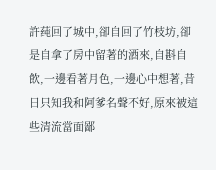許莼回了城中,卻自回了竹枝坊,卻是自拿了房中留著的酒來,自斟自飲,一邊看著月色,一邊心中想著,昔日只知我和阿爹名聲不好,原來被這些清流當面鄙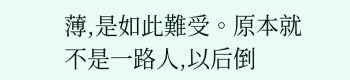薄,是如此難受。原本就不是一路人,以后倒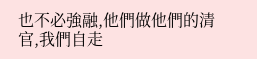也不必強融,他們做他們的清官,我們自走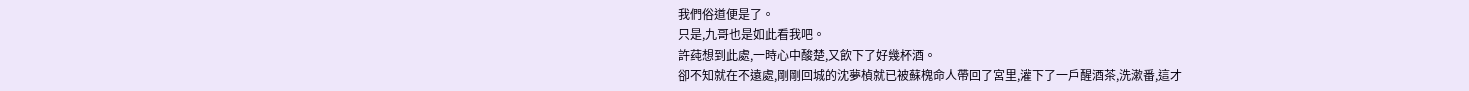我們俗道便是了。
只是,九哥也是如此看我吧。
許莼想到此處,一時心中酸楚,又飲下了好幾杯酒。
卻不知就在不遠處,剛剛回城的沈夢楨就已被蘇槐命人帶回了宮里,灌下了一戶醒酒茶,洗漱番,這才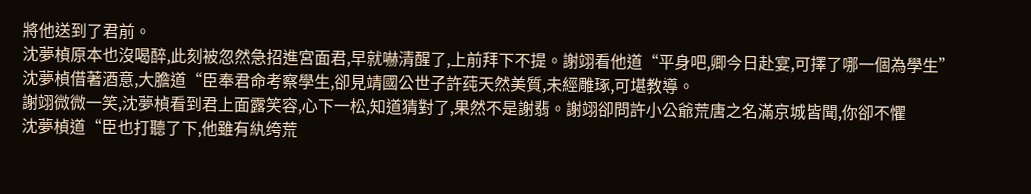將他送到了君前。
沈夢楨原本也沒喝醉,此刻被忽然急招進宮面君,早就嚇清醒了,上前拜下不提。謝翊看他道“平身吧,卿今日赴宴,可擇了哪一個為學生”
沈夢楨借著酒意,大膽道“臣奉君命考察學生,卻見靖國公世子許莼天然美質,未經雕琢,可堪教導。
謝翊微微一笑,沈夢楨看到君上面露笑容,心下一松,知道猜對了,果然不是謝翡。謝翊卻問許小公爺荒唐之名滿京城皆聞,你卻不懼
沈夢楨道“臣也打聽了下,他雖有紈绔荒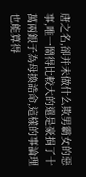唐之名,卻并未做什么欺男霸女的惡事,唯一鬧得比較大的還是豪捐了十萬兩銀子為母換誥命,這樣的事論理也能算得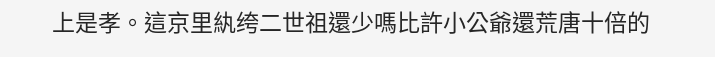上是孝。這京里紈绔二世祖還少嗎比許小公爺還荒唐十倍的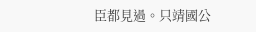臣都見過。只靖國公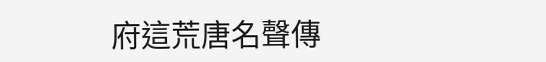府這荒唐名聲傳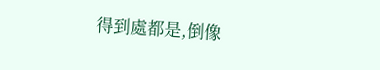得到處都是,倒像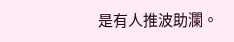是有人推波助瀾。